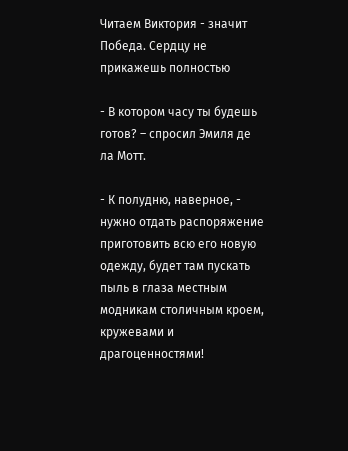Читаем Виктория - значит Победа. Сердцу не прикажешь полностью

- В котором часу ты будешь готов? – спросил Эмиля де ла Мотт.

- К полудню, наверное, - нужно отдать распоряжение приготовить всю его новую одежду, будет там пускать пыль в глаза местным модникам столичным кроем, кружевами и драгоценностями!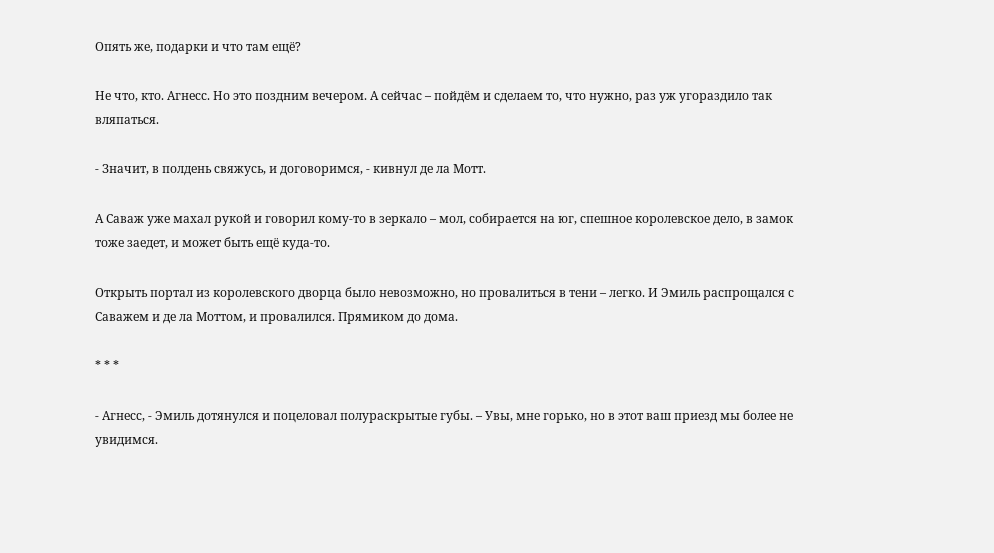Опять же, подарки и что там ещё?

Не что, кто. Агнесс. Но это поздним вечером. А сейчас – пойдём и сделаем то, что нужно, раз уж угораздило так вляпаться.

- Значит, в полдень свяжусь, и договоримся, - кивнул де ла Мотт.

А Саваж уже махал рукой и говорил кому-то в зеркало – мол, собирается на юг, спешное королевское дело, в замок тоже заедет, и может быть ещё куда-то.

Открыть портал из королевского дворца было невозможно, но провалиться в тени – легко. И Эмиль распрощался с Саважем и де ла Моттом, и провалился. Прямиком до дома.

* * *

- Агнесс, - Эмиль дотянулся и поцеловал полураскрытые губы. – Увы, мне горько, но в этот ваш приезд мы более не увидимся.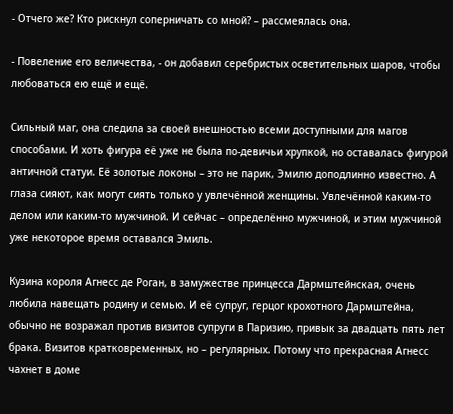- Отчего же? Кто рискнул соперничать со мной? – рассмеялась она.

- Повеление его величества, - он добавил серебристых осветительных шаров, чтобы любоваться ею ещё и ещё.

Сильный маг, она следила за своей внешностью всеми доступными для магов способами. И хоть фигура её уже не была по-девичьи хрупкой, но оставалась фигурой античной статуи. Её золотые локоны – это не парик, Эмилю доподлинно известно. А глаза сияют, как могут сиять только у увлечённой женщины. Увлечённой каким-то делом или каким-то мужчиной. И сейчас – определённо мужчиной, и этим мужчиной уже некоторое время оставался Эмиль.

Кузина короля Агнесс де Роган, в замужестве принцесса Дармштейнская, очень любила навещать родину и семью. И её супруг, герцог крохотного Дармштейна, обычно не возражал против визитов супруги в Паризию, привык за двадцать пять лет брака. Визитов кратковременных, но – регулярных. Потому что прекрасная Агнесс чахнет в доме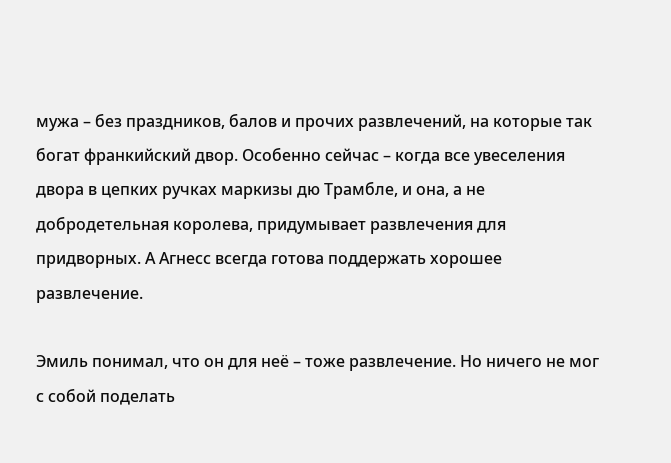мужа – без праздников, балов и прочих развлечений, на которые так богат франкийский двор. Особенно сейчас – когда все увеселения двора в цепких ручках маркизы дю Трамбле, и она, а не добродетельная королева, придумывает развлечения для придворных. А Агнесс всегда готова поддержать хорошее развлечение.

Эмиль понимал, что он для неё – тоже развлечение. Но ничего не мог с собой поделать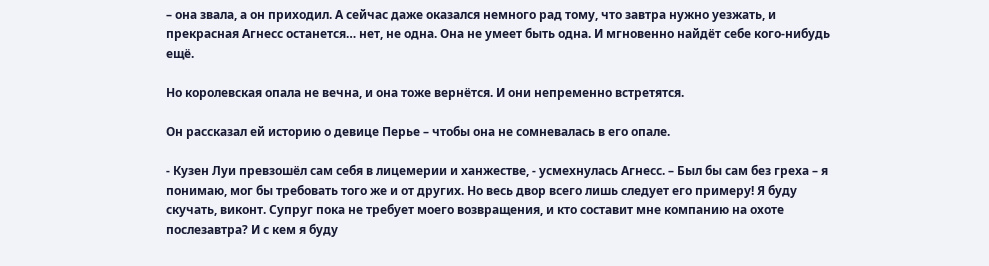– она звала, а он приходил. А сейчас даже оказался немного рад тому, что завтра нужно уезжать, и прекрасная Агнесс останется… нет, не одна. Она не умеет быть одна. И мгновенно найдёт себе кого-нибудь ещё.

Но королевская опала не вечна, и она тоже вернётся. И они непременно встретятся.

Он рассказал ей историю о девице Перье – чтобы она не сомневалась в его опале.

- Кузен Луи превзошёл сам себя в лицемерии и ханжестве, - усмехнулась Агнесс. – Был бы сам без греха – я понимаю, мог бы требовать того же и от других. Но весь двор всего лишь следует его примеру! Я буду скучать, виконт. Супруг пока не требует моего возвращения, и кто составит мне компанию на охоте послезавтра? И с кем я буду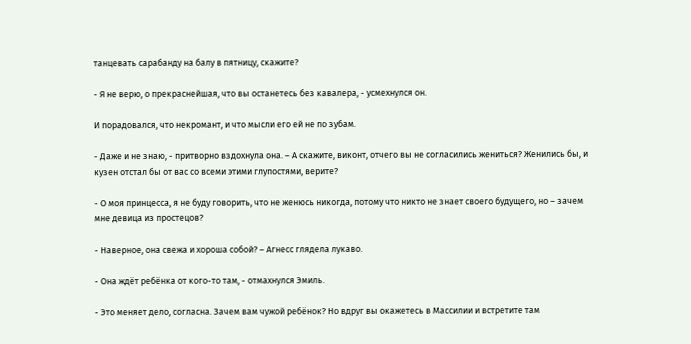танцевать сарабанду на балу в пятницу, скажите?

- Я не верю, о прекраснейшая, что вы останетесь без кавалера, - усмехнулся он.

И порадовался, что некромант, и что мысли его ей не по зубам.

- Даже и не знаю, - притворно вздохнула она. – А скажите, виконт, отчего вы не согласились жениться? Женились бы, и кузен отстал бы от вас со всеми этими глупостями, верите?

- О моя принцесса, я не буду говорить, что не женюсь никогда, потому что никто не знает своего будущего, но – зачем мне девица из простецов?

- Наверное, она свежа и хороша собой? – Агнесс глядела лукаво.

- Она ждёт ребёнка от кого-то там, - отмахнулся Эмиль.

- Это меняет дело, согласна. Зачем вам чужой ребёнок? Но вдруг вы окажетесь в Массилии и встретите там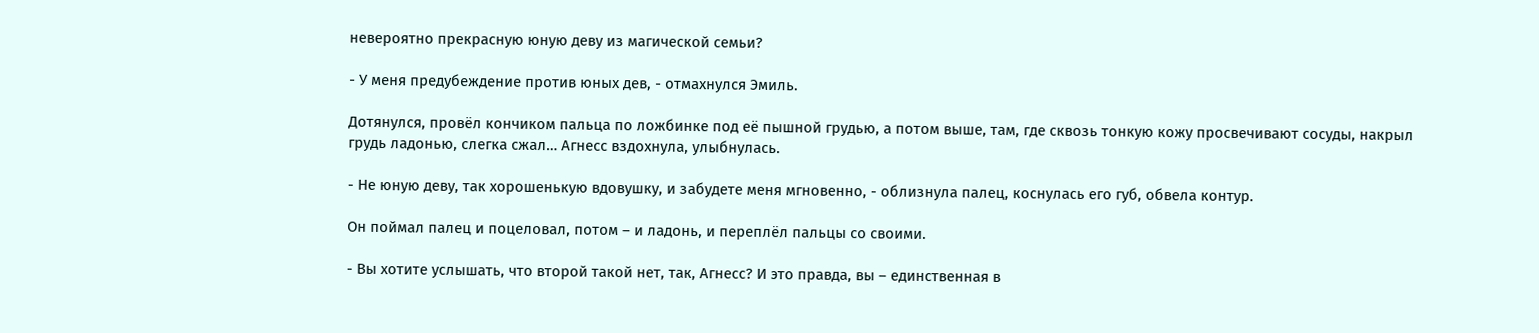невероятно прекрасную юную деву из магической семьи?

- У меня предубеждение против юных дев, - отмахнулся Эмиль.

Дотянулся, провёл кончиком пальца по ложбинке под её пышной грудью, а потом выше, там, где сквозь тонкую кожу просвечивают сосуды, накрыл грудь ладонью, слегка сжал… Агнесс вздохнула, улыбнулась.

- Не юную деву, так хорошенькую вдовушку, и забудете меня мгновенно, - облизнула палец, коснулась его губ, обвела контур.

Он поймал палец и поцеловал, потом – и ладонь, и переплёл пальцы со своими.

- Вы хотите услышать, что второй такой нет, так, Агнесс? И это правда, вы – единственная в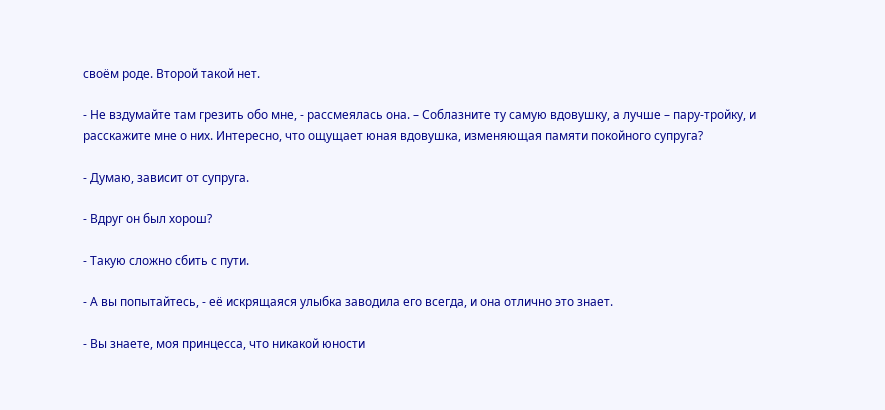своём роде. Второй такой нет.

- Не вздумайте там грезить обо мне, - рассмеялась она. – Соблазните ту самую вдовушку, а лучше – пару-тройку, и расскажите мне о них. Интересно, что ощущает юная вдовушка, изменяющая памяти покойного супруга?

- Думаю, зависит от супруга.

- Вдруг он был хорош?

- Такую сложно сбить с пути.

- А вы попытайтесь, - её искрящаяся улыбка заводила его всегда, и она отлично это знает.

- Вы знаете, моя принцесса, что никакой юности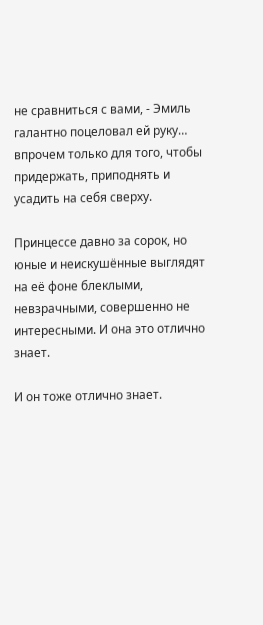не сравниться с вами, - Эмиль галантно поцеловал ей руку… впрочем только для того, чтобы придержать, приподнять и усадить на себя сверху.

Принцессе давно за сорок, но юные и неискушённые выглядят на её фоне блеклыми, невзрачными, совершенно не интересными. И она это отлично знает.

И он тоже отлично знает.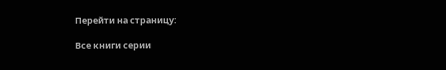Перейти на страницу:

Все книги серии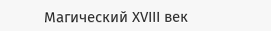Магический XVIII век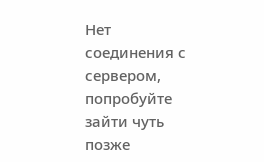Нет соединения с сервером, попробуйте зайти чуть позже